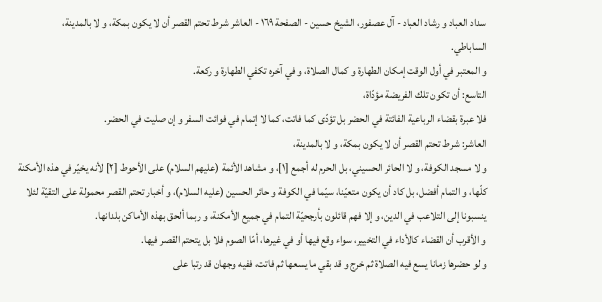سداد العباد و رشاد العباد - آل عصفور، الشيخ حسين - الصفحة ١٦٩ - العاشر شرط تحتم القصر أن لا يكون بمكة، و لا بالمدينة،
الساباطي.
و المعتبر في أول الوقت إمكان الطهارة و كمال الصلاة، و في آخره تكفي الطهارة و ركعة.
التاسع: أن تكون تلك الفريضة مؤدّاة،
فلا عبرة بقضاء الرباعية الفائتة في الحضر بل تؤدّى كما فاتت، كما لا إتمام في فوائت السفر و إن صليت في الحضر.
العاشر: شرط تحتم القصر أن لا يكون بمكة، و لا بالمدينة،
و لا مسجد الكوفة، و لا الحائر الحسيني، بل الحرم له أجمع [١]، و مشاهد الأئمة (عليهم السلام) على الأحوط [٢] لأنه يخيّر في هذه الأمكنة كلّها، و التمام أفضل، بل كاد أن يكون متعيّنا، سيّما في الكوفة و حائر الحسين (عليه السلام)، و أخبار تحتم القصر محمولة على التقيّة لئلا ينسبونا إلى التلاعب في الدين، و إلا فهم قائلون بأرجحيّة التمام في جميع الأمكنة، و ربما ألحق بهذه الأماكن بلدانها.
و الأقرب أن القضاء كالأداء في التخيير، سواء وقع فيها أو في غيرها، أمّا الصوم فلا بل يتحتم القصر فيها.
و لو حضرها زمانا يسع فيه الصلاة ثم خرج و قد بقي ما يسعها ثم فاتت، ففيه وجهان قد رتبا على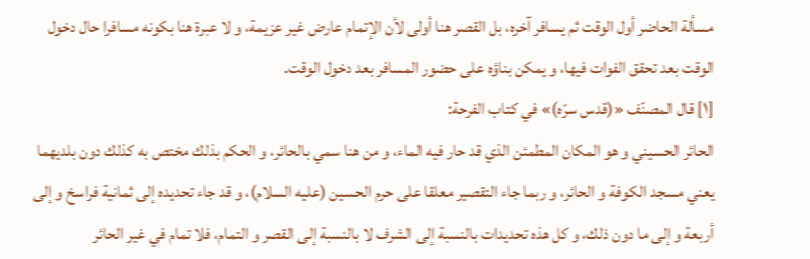مسألة الحاضر أول الوقت ثم يسافر آخره، بل القصر هنا أولى لأن الإتمام عارض غير عزيمة، و لا عبرة هنا بكونه مسافرا حال دخول الوقت بعد تحقق الفوات فيها، و يمكن بناؤه على حضور المسافر بعد دخول الوقت.
[١] قال المصنّف «(قدس سرّه)» في كتاب الفرحة:
الحائر الحسيني و هو المكان المطمئن الذي قد حار فيه الماء، و من هنا سمي بالحائر، و الحكم بذلك مختص به كذلك دون بلديهما يعني مسجد الكوفة و الحائر، و ربما جاء التقصير معلقا على حرم الحسين (عليه السلام)، و قد جاء تحديده إلى ثمانية فراسخ و إلى أربعة و إلى ما دون ذلك، و كل هذه تحديدات بالنسبة إلى الشرف لا بالنسبة إلى القصر و التمام، فلا تمام في غير الحائر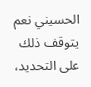الحسيني نعم يتوقف ذلك على التحديد،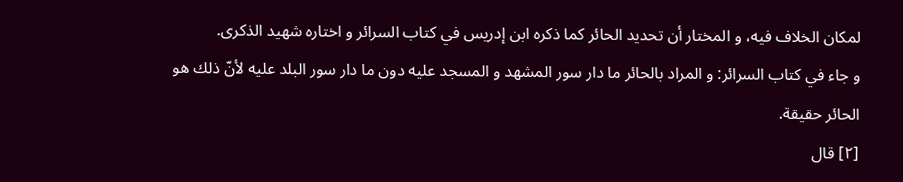لمكان الخلاف فيه، و المختار أن تحديد الحائر كما ذكره ابن إدريس في كتاب السرائر و اختاره شهيد الذكرى.
و جاء في كتاب السرائر: و المراد بالحائر ما دار سور المشهد و المسجد عليه دون ما دار سور البلد عليه لأنّ ذلك هو الحائر حقيقة.
[٢] قال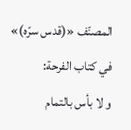المصنّف «(قدس سرّه)» في كتاب الفرحة:
و لا بأس بالتمام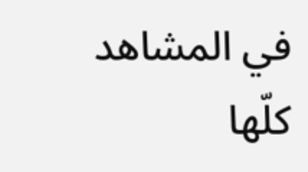في المشاهد كلّها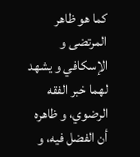كما هو ظاهر المرتضى و الإسكافي و يشهد لهما خبر الفقه الرضوي، و ظاهره أن الفضل فيه، و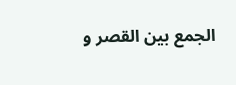الجمع بين القصر و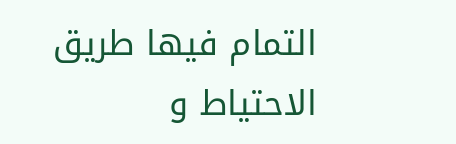التمام فيها طريق الاحتياط و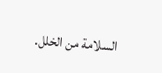السلامة من الخلل.